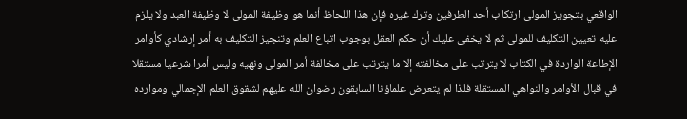الواقعي بتجويز المولى ارتكاب أحد الطرفين وترك غيره فإن هذا اللحاظ أنما هو وظيفة المولى لا وظيفة العبد ولا يلزم عليه تعيين التكليف للمولى ثم لا يخفى عليك أن حكم العقل بوجوب اتباع العلم وتنجيز التكليف به أمر إرشادي كأوامر الإطاعة الواردة في الكتاب لا يترتب على مخالفته إلا ما يترتب على مخالفة أمر المولى ونهيه وليس أمرا شرعيا مستقلا في قبال الأوامر والنواهي المستقلة فلذا لم يتعرض علماؤنا السابقون رضوان الله عليهم لشقوق العلم الإجمالي وموارده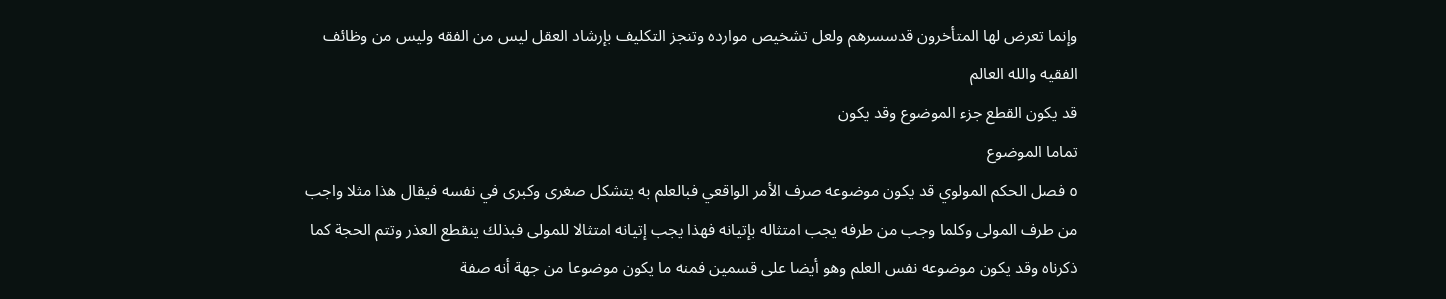وإنما تعرض لها المتأخرون قدسسرهم ولعل تشخيص موارده وتنجز التكليف بإرشاد العقل ليس من الفقه وليس من وظائف الفقيه والله العالم
قد يكون القطع جزء الموضوع وقد يكون
تماما الموضوع
٥ فصل الحكم المولوي قد يكون موضوعه صرف الأمر الواقعي فبالعلم به يتشكل صغرى وكبرى في نفسه فيقال هذا مثلا واجب من طرف المولى وكلما وجب من طرفه يجب امتثاله بإتيانه فهذا يجب إتيانه امتثالا للمولى فبذلك ينقطع العذر وتتم الحجة كما ذكرناه وقد يكون موضوعه نفس العلم وهو أيضا على قسمين فمنه ما يكون موضوعا من جهة أنه صفة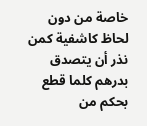خاصة من دون لحاظ كاشفية كمن نذر أن يتصدق بدرهم كلما قطع بحكم من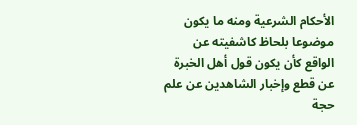الأحكام الشرعية ومنه ما يكون موضوعا بلحاظ كاشفيته عن الواقع كأن يكون قول أهل الخبرة عن قطع وإخبار الشاهدين عن علم حجة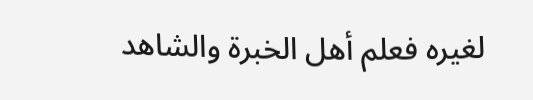لغيره فعلم أهل الخبرة والشاهد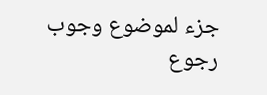جزء لموضوع وجوب رجوع